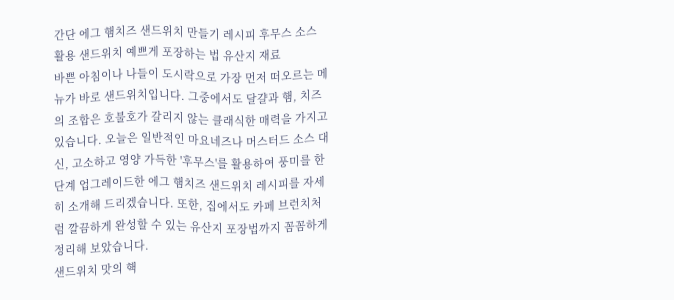간단 에그 햄치즈 샌드위치 만들기 레시피 후무스 소스 활용 샌드위치 예쁘게 포장하는 법 유산지 재료
바쁜 아침이나 나들이 도시락으로 가장 먼저 떠오르는 메뉴가 바로 샌드위치입니다. 그중에서도 달걀과 햄, 치즈의 조합은 호불호가 갈리지 않는 클래식한 매력을 가지고 있습니다. 오늘은 일반적인 마요네즈나 머스터드 소스 대신, 고소하고 영양 가득한 '후무스'를 활용하여 풍미를 한 단계 업그레이드한 에그 햄치즈 샌드위치 레시피를 자세히 소개해 드리겠습니다. 또한, 집에서도 카페 브런치처럼 깔끔하게 완성할 수 있는 유산지 포장법까지 꼼꼼하게 정리해 보았습니다.
샌드위치 맛의 핵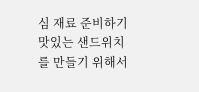심 재료 준비하기
맛있는 샌드위치를 만들기 위해서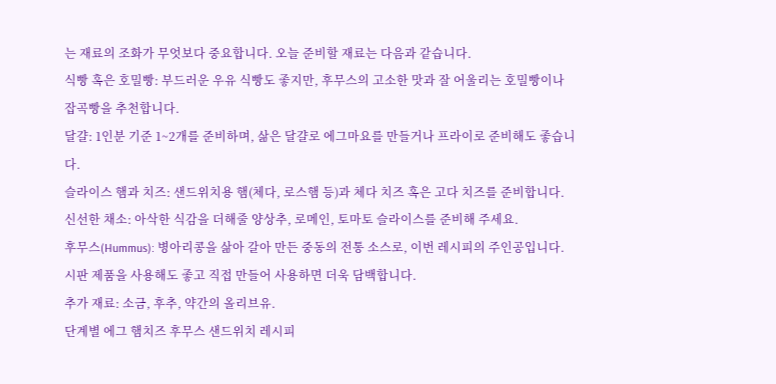는 재료의 조화가 무엇보다 중요합니다. 오늘 준비할 재료는 다음과 같습니다.
식빵 혹은 호밀빵: 부드러운 우유 식빵도 좋지만, 후무스의 고소한 맛과 잘 어울리는 호밀빵이나 잡곡빵을 추천합니다.
달걀: 1인분 기준 1~2개를 준비하며, 삶은 달걀로 에그마요를 만들거나 프라이로 준비해도 좋습니다.
슬라이스 햄과 치즈: 샌드위치용 햄(체다, 로스햄 등)과 체다 치즈 혹은 고다 치즈를 준비합니다.
신선한 채소: 아삭한 식감을 더해줄 양상추, 로메인, 토마토 슬라이스를 준비해 주세요.
후무스(Hummus): 병아리콩을 삶아 갈아 만든 중동의 전통 소스로, 이번 레시피의 주인공입니다. 시판 제품을 사용해도 좋고 직접 만들어 사용하면 더욱 담백합니다.
추가 재료: 소금, 후추, 약간의 올리브유.
단계별 에그 햄치즈 후무스 샌드위치 레시피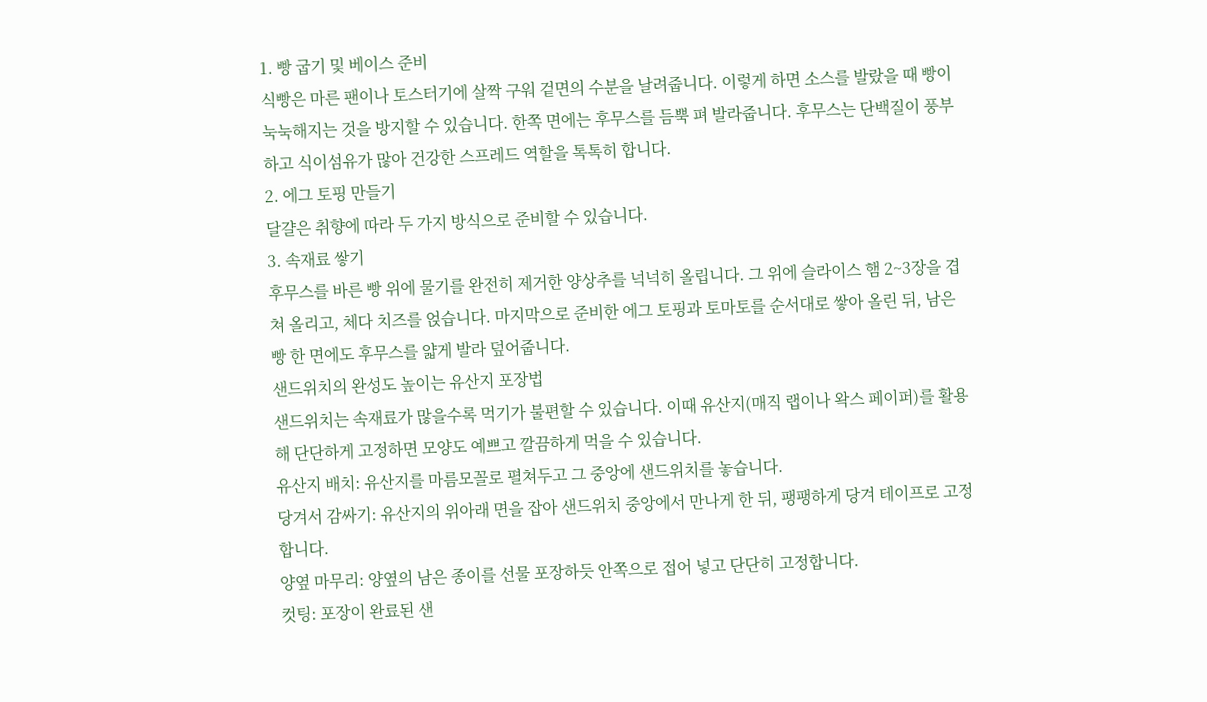1. 빵 굽기 및 베이스 준비
식빵은 마른 팬이나 토스터기에 살짝 구워 겉면의 수분을 날려줍니다. 이렇게 하면 소스를 발랐을 때 빵이 눅눅해지는 것을 방지할 수 있습니다. 한쪽 면에는 후무스를 듬뿍 펴 발라줍니다. 후무스는 단백질이 풍부하고 식이섬유가 많아 건강한 스프레드 역할을 톡톡히 합니다.
2. 에그 토핑 만들기
달걀은 취향에 따라 두 가지 방식으로 준비할 수 있습니다.
3. 속재료 쌓기
후무스를 바른 빵 위에 물기를 완전히 제거한 양상추를 넉넉히 올립니다. 그 위에 슬라이스 햄 2~3장을 겹쳐 올리고, 체다 치즈를 얹습니다. 마지막으로 준비한 에그 토핑과 토마토를 순서대로 쌓아 올린 뒤, 남은 빵 한 면에도 후무스를 얇게 발라 덮어줍니다.
샌드위치의 완성도 높이는 유산지 포장법
샌드위치는 속재료가 많을수록 먹기가 불편할 수 있습니다. 이때 유산지(매직 랩이나 왁스 페이퍼)를 활용해 단단하게 고정하면 모양도 예쁘고 깔끔하게 먹을 수 있습니다.
유산지 배치: 유산지를 마름모꼴로 펼쳐두고 그 중앙에 샌드위치를 놓습니다.
당겨서 감싸기: 유산지의 위아래 면을 잡아 샌드위치 중앙에서 만나게 한 뒤, 팽팽하게 당겨 테이프로 고정합니다.
양옆 마무리: 양옆의 남은 종이를 선물 포장하듯 안쪽으로 접어 넣고 단단히 고정합니다.
컷팅: 포장이 완료된 샌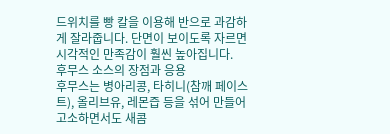드위치를 빵 칼을 이용해 반으로 과감하게 잘라줍니다. 단면이 보이도록 자르면 시각적인 만족감이 훨씬 높아집니다.
후무스 소스의 장점과 응용
후무스는 병아리콩, 타히니(참깨 페이스트), 올리브유, 레몬즙 등을 섞어 만들어 고소하면서도 새콤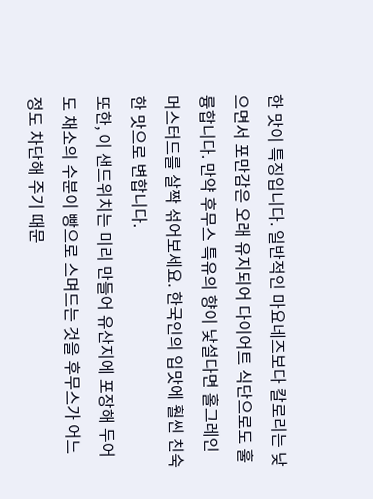한 맛이 특징입니다. 일반적인 마요네즈보다 칼로리는 낮으면서 포만감은 오래 유지되어 다이어트 식단으로도 훌륭합니다. 만약 후무스 특유의 향이 낯설다면 홀그레인 머스터드를 살짝 섞어보세요. 한국인의 입맛에 훨씬 친숙한 맛으로 변합니다.
또한, 이 샌드위치는 미리 만들어 유산지에 포장해 두어도 채소의 수분이 빵으로 스며드는 것을 후무스가 어느 정도 차단해 주기 때문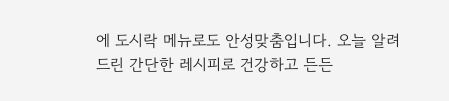에 도시락 메뉴로도 안성맞춤입니다. 오늘 알려드린 간단한 레시피로 건강하고 든든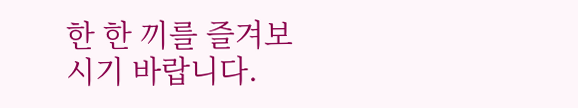한 한 끼를 즐겨보시기 바랍니다.